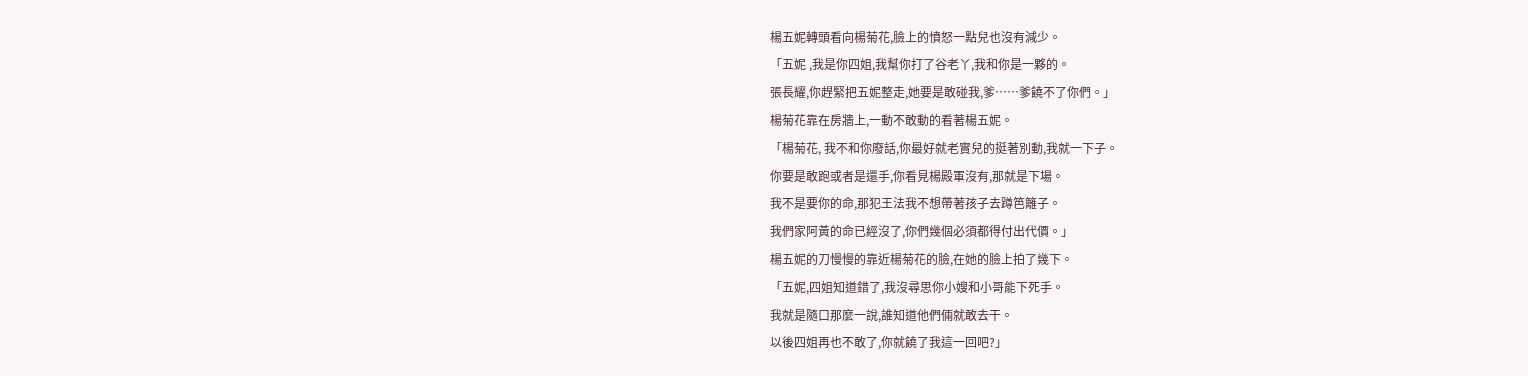楊五妮轉頭看向楊菊花,臉上的憤怒一點兒也沒有減少。
「五妮 ,我是你四姐,我幫你打了谷老丫,我和你是一夥的。
張長耀,你趕緊把五妮整走,她要是敢碰我,爹……爹饒不了你們。」
楊菊花靠在房牆上,一動不敢動的看著楊五妮。
「楊菊花, 我不和你廢話,你最好就老實兒的挺著別動,我就一下子。
你要是敢跑或者是還手,你看見楊殿軍沒有,那就是下場。
我不是要你的命,那犯王法我不想帶著孩子去蹲笆籬子。
我們家阿黃的命已經沒了,你們幾個必須都得付出代價。」
楊五妮的刀慢慢的靠近楊菊花的臉,在她的臉上拍了幾下。
「五妮,四姐知道錯了,我沒尋思你小嫂和小哥能下死手。
我就是隨口那麼一說,誰知道他們倆就敢去干。
以後四姐再也不敢了,你就饒了我這一回吧?」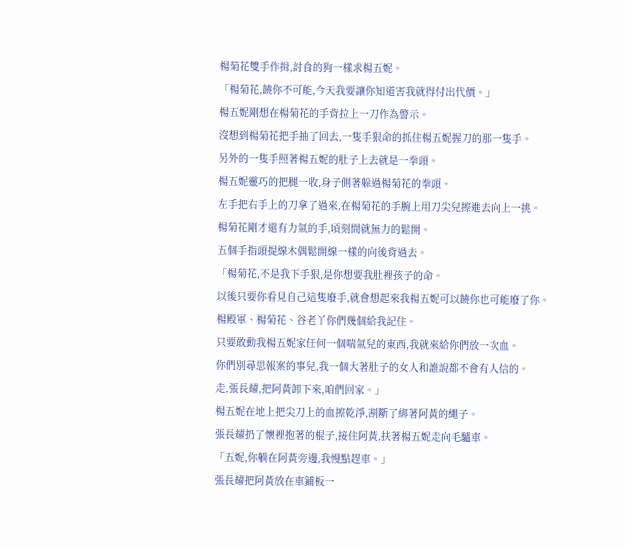楊菊花雙手作揖,討食的狗一樣求楊五妮。
「楊菊花,饒你不可能,今天我要讓你知道害我就得付出代價。」
楊五妮剛想在楊菊花的手背拉上一刀作為警示。
沒想到楊菊花把手抽了回去,一隻手狠命的抓住楊五妮握刀的那一隻手。
另外的一隻手照著楊五妮的肚子上去就是一拳頭。
楊五妮靈巧的把腿一收,身子側著躲過楊菊花的拳頭。
左手把右手上的刀拿了過來,在楊菊花的手腕上用刀尖兒擦進去向上一挑。
楊菊花剛才還有力氣的手,頃刻間就無力的鬆開。
五個手指頭提線木偶鬆開線一樣的向後背過去。
「楊菊花,不是我下手狠,是你想要我肚裡孩子的命。
以後只要你看見自己這隻廢手,就會想起來我楊五妮可以饒你也可能廢了你。
楊殿軍、楊菊花、谷老丫你們幾個給我記住。
只要敢動我楊五妮家任何一個喘氣兒的東西,我就來給你們放一次血。
你們別尋思報案的事兒,我一個大著肚子的女人和誰說都不會有人信的。
走,張長耀,把阿黃卸下來,咱們回家。」
楊五妮在地上把尖刀上的血擦乾淨,割斷了綁著阿黃的繩子。
張長耀扔了懷裡抱著的棍子,接住阿黃,扶著楊五妮走向毛驢車。
「五妮,你躺在阿黃旁邊,我慢點趕車。」
張長耀把阿黃放在車鋪板一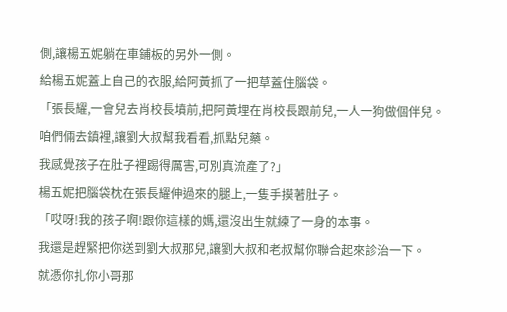側,讓楊五妮躺在車鋪板的另外一側。
給楊五妮蓋上自己的衣服,給阿黃抓了一把草蓋住腦袋。
「張長耀,一會兒去肖校長墳前,把阿黃埋在肖校長跟前兒,一人一狗做個伴兒。
咱們倆去鎮裡,讓劉大叔幫我看看,抓點兒藥。
我感覺孩子在肚子裡踢得厲害,可別真流產了?」
楊五妮把腦袋枕在張長耀伸過來的腿上,一隻手摸著肚子。
「哎呀!我的孩子啊!跟你這樣的媽,還沒出生就練了一身的本事。
我還是趕緊把你送到劉大叔那兒,讓劉大叔和老叔幫你聯合起來診治一下。
就憑你扎你小哥那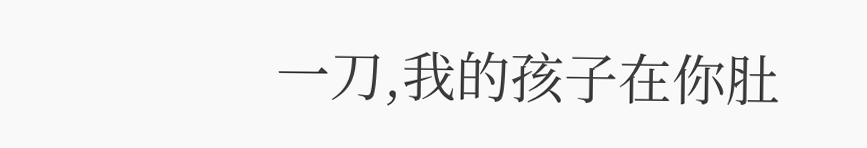一刀,我的孩子在你肚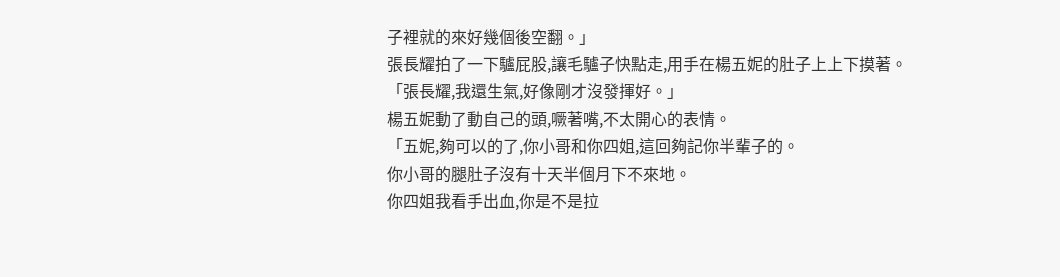子裡就的來好幾個後空翻。」
張長耀拍了一下驢屁股,讓毛驢子快點走,用手在楊五妮的肚子上上下摸著。
「張長耀,我還生氣,好像剛才沒發揮好。」
楊五妮動了動自己的頭,噘著嘴,不太開心的表情。
「五妮,夠可以的了,你小哥和你四姐,這回夠記你半輩子的。
你小哥的腿肚子沒有十天半個月下不來地。
你四姐我看手出血,你是不是拉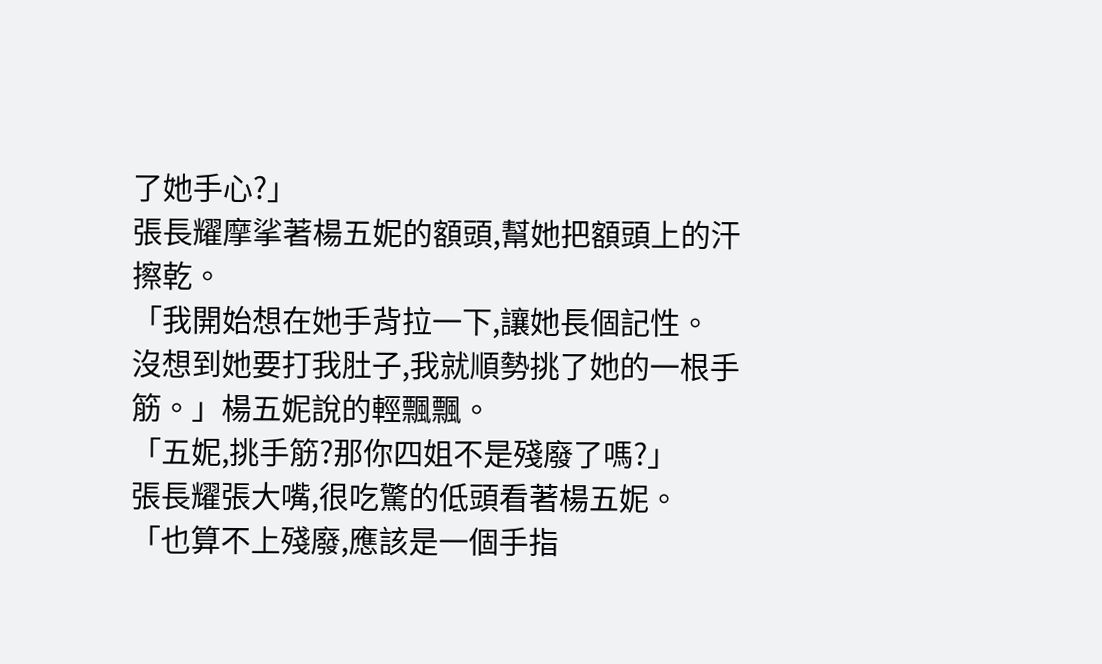了她手心?」
張長耀摩挲著楊五妮的額頭,幫她把額頭上的汗擦乾。
「我開始想在她手背拉一下,讓她長個記性。
沒想到她要打我肚子,我就順勢挑了她的一根手筋。」楊五妮說的輕飄飄。
「五妮,挑手筋?那你四姐不是殘廢了嗎?」
張長耀張大嘴,很吃驚的低頭看著楊五妮。
「也算不上殘廢,應該是一個手指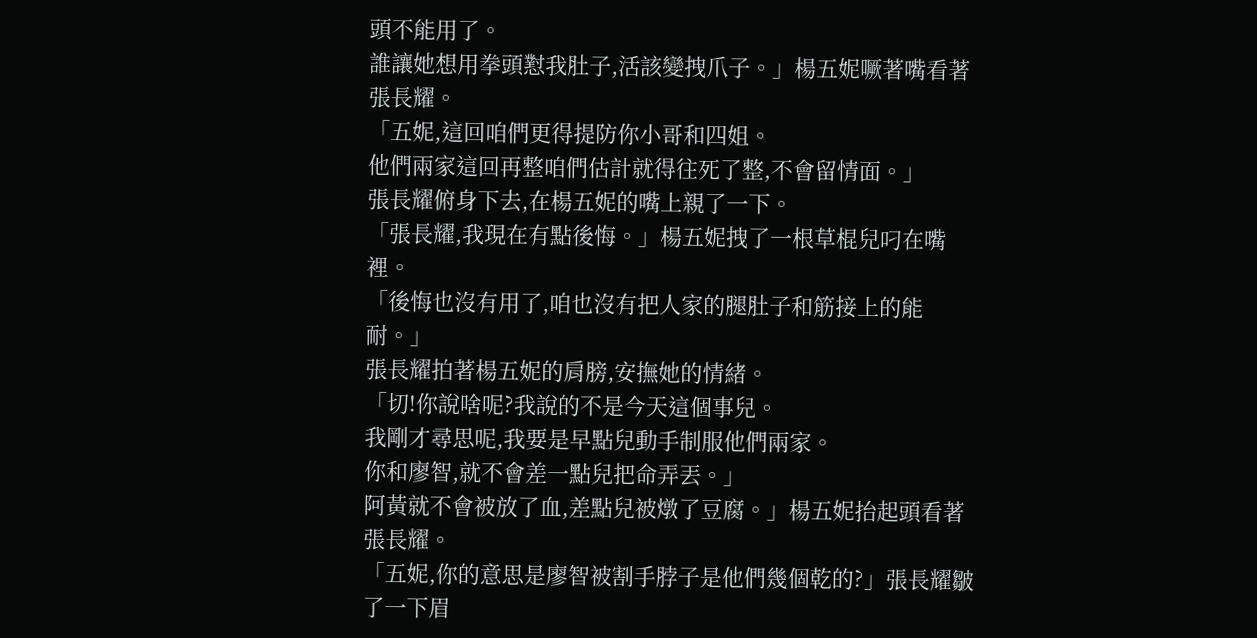頭不能用了。
誰讓她想用拳頭懟我肚子,活該變拽爪子。」楊五妮噘著嘴看著張長耀。
「五妮,這回咱們更得提防你小哥和四姐。
他們兩家這回再整咱們估計就得往死了整,不會留情面。」
張長耀俯身下去,在楊五妮的嘴上親了一下。
「張長耀,我現在有點後悔。」楊五妮拽了一根草棍兒叼在嘴裡。
「後悔也沒有用了,咱也沒有把人家的腿肚子和筋接上的能耐。」
張長耀拍著楊五妮的肩膀,安撫她的情緒。
「切!你說啥呢?我說的不是今天這個事兒。
我剛才尋思呢,我要是早點兒動手制服他們兩家。
你和廖智,就不會差一點兒把命弄丟。」
阿黃就不會被放了血,差點兒被燉了豆腐。」楊五妮抬起頭看著張長耀。
「五妮,你的意思是廖智被割手脖子是他們幾個乾的?」張長耀皺了一下眉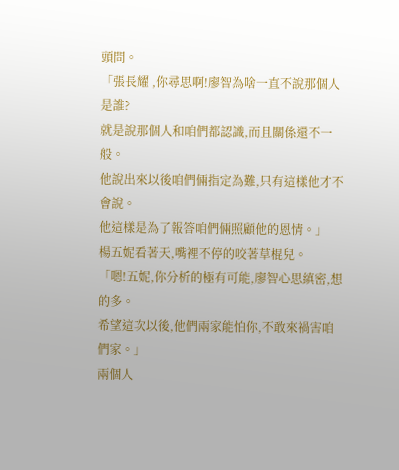頭問。
「張長耀 ,你尋思啊!廖智為啥一直不說那個人是誰?
就是說那個人和咱們都認識,而且關係還不一般。
他說出來以後咱們倆指定為難,只有這樣他才不會說。
他這樣是為了報答咱們倆照顧他的恩情。」
楊五妮看著天,嘴裡不停的咬著草棍兒。
「嗯!五妮,你分析的極有可能,廖智心思縝密,想的多。
希望這次以後,他們兩家能怕你,不敢來禍害咱們家。」
兩個人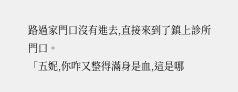路過家門口沒有進去,直接來到了鎮上診所門口。
「五妮,你咋又整得滿身是血,這是哪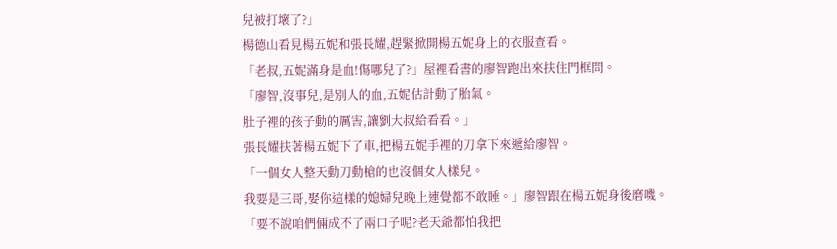兒被打壞了?」
楊德山看見楊五妮和張長耀,趕緊掀開楊五妮身上的衣服查看。
「老叔,五妮滿身是血!傷哪兒了?」屋裡看書的廖智跑出來扶住門框問。
「廖智,沒事兒,是別人的血,五妮估計動了胎氣。
肚子裡的孩子動的厲害,讓劉大叔給看看。」
張長耀扶著楊五妮下了車,把楊五妮手裡的刀拿下來遞給廖智。
「一個女人整天動刀動槍的也沒個女人樣兒。
我要是三哥,娶你這樣的媳婦兒晚上連覺都不敢睡。」廖智跟在楊五妮身後磨嘰。
「要不說咱們倆成不了兩口子呢?老天爺都怕我把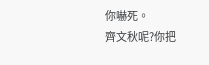你嚇死。
齊文秋呢?你把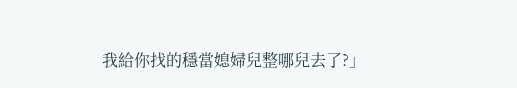我給你找的穩當媳婦兒整哪兒去了?」